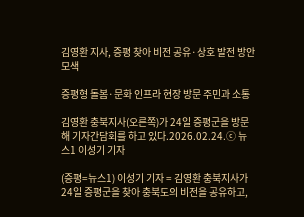김영환 지사, 증평 찾아 비전 공유·상호 발전 방안 모색

증평형 돌봄·문화 인프라 현장 방문 주민과 소통

김영환 충북지사(오른쪽)가 24일 증평군을 방문해 기자간담회를 하고 있다.2026.02.24.ⓒ 뉴스1 이성기 기자

(증평=뉴스1) 이성기 기자 = 김영환 충북지사가 24일 증평군을 찾아 충북도의 비전을 공유하고,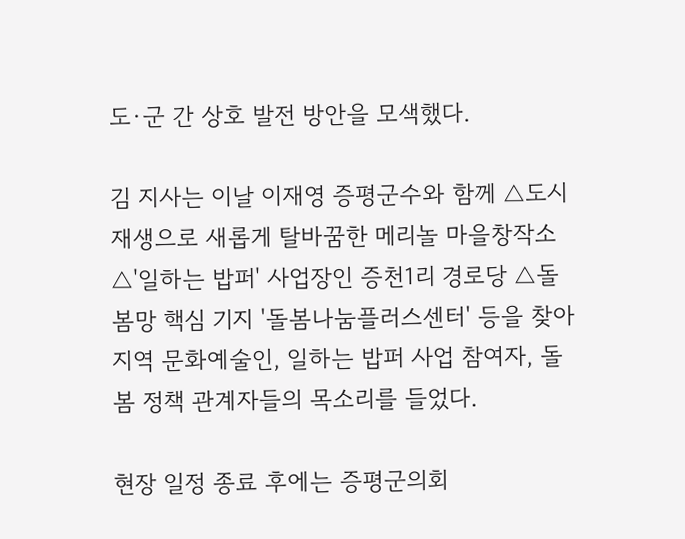도·군 간 상호 발전 방안을 모색했다.

김 지사는 이날 이재영 증평군수와 함께 △도시재생으로 새롭게 탈바꿈한 메리놀 마을창작소 △'일하는 밥퍼' 사업장인 증천1리 경로당 △돌봄망 핵심 기지 '돌봄나눔플러스센터' 등을 찾아 지역 문화예술인, 일하는 밥퍼 사업 참여자, 돌봄 정책 관계자들의 목소리를 들었다.

현장 일정 종료 후에는 증평군의회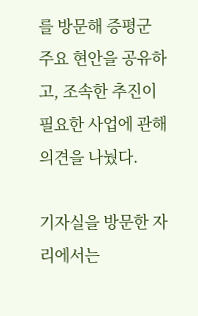를 방문해 증평군 주요 현안을 공유하고, 조속한 추진이 필요한 사업에 관해 의견을 나눴다.

기자실을 방문한 자리에서는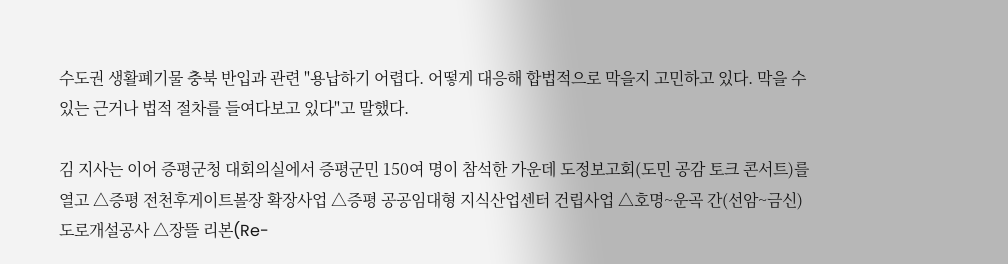수도권 생활폐기물 충북 반입과 관련 "용납하기 어렵다. 어떻게 대응해 합법적으로 막을지 고민하고 있다. 막을 수 있는 근거나 법적 절차를 들여다보고 있다"고 말했다.

김 지사는 이어 증평군청 대회의실에서 증평군민 150여 명이 참석한 가운데 도정보고회(도민 공감 토크 콘서트)를 열고 △증평 전천후게이트볼장 확장사업 △증평 공공임대형 지식산업센터 건립사업 △호명~운곡 간(선암~금신) 도로개설공사 △장뜰 리본(Re-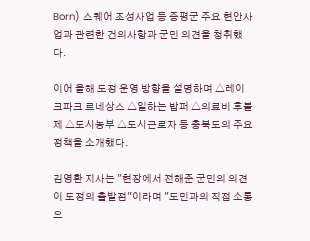Born) 스퀘어 조성사업 등 증평군 주요 현안사업과 관련한 건의사항과 군민 의견을 청취했다.

이어 올해 도정 운영 방향을 설명하며 △레이크파크 르네상스 △일하는 밥퍼 △의료비 후불제 △도시농부 △도시근로자 등 충북도의 주요 정책을 소개했다.

김영환 지사는 "현장에서 전해준 군민의 의견이 도정의 출발점"이라며 "도민과의 직접 소통으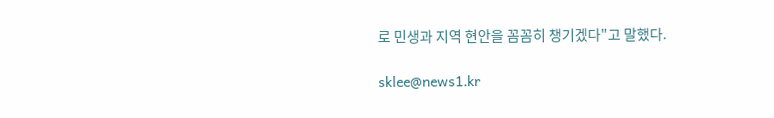로 민생과 지역 현안을 꼼꼼히 챙기겠다"고 말했다.

sklee@news1.kr